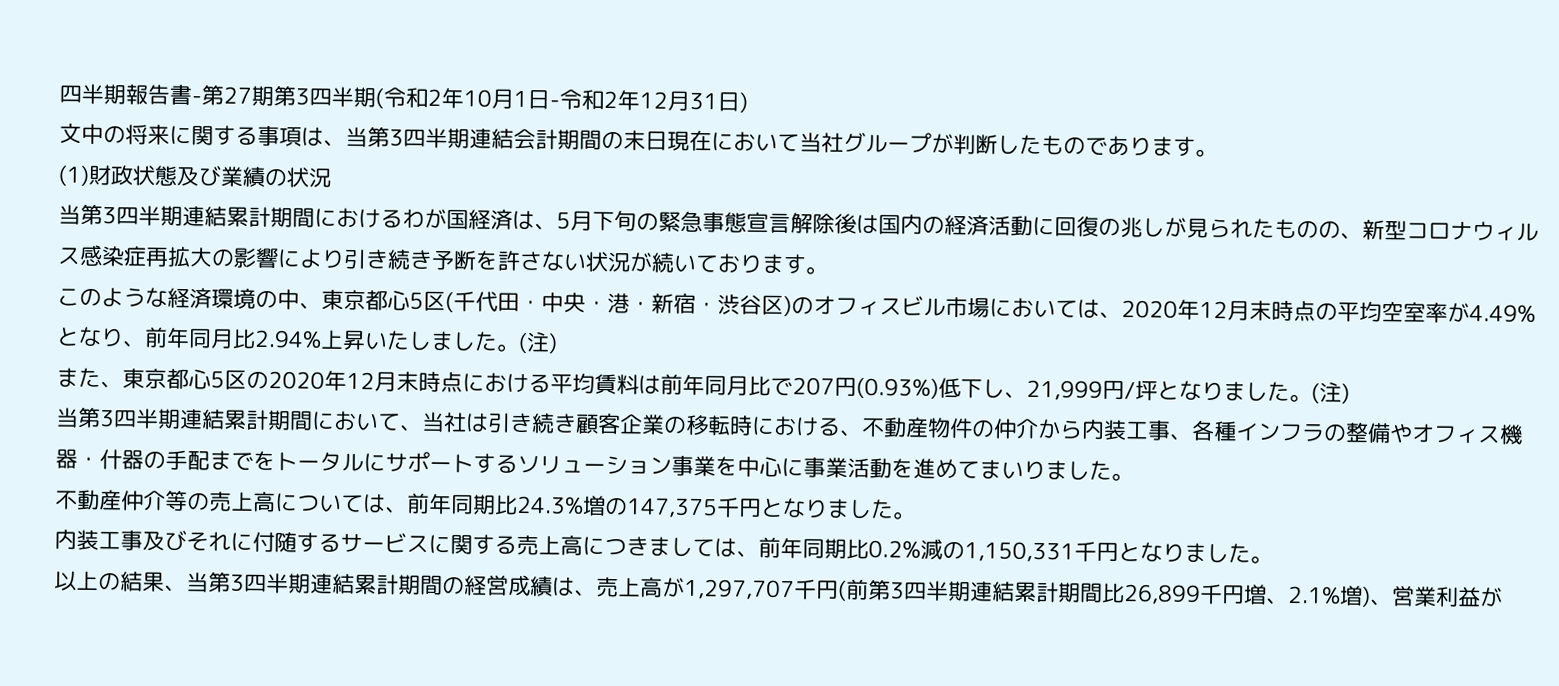四半期報告書-第27期第3四半期(令和2年10月1日-令和2年12月31日)
文中の将来に関する事項は、当第3四半期連結会計期間の末日現在において当社グループが判断したものであります。
(1)財政状態及び業績の状況
当第3四半期連結累計期間におけるわが国経済は、5月下旬の緊急事態宣言解除後は国内の経済活動に回復の兆しが見られたものの、新型コロナウィルス感染症再拡大の影響により引き続き予断を許さない状況が続いております。
このような経済環境の中、東京都心5区(千代田・中央・港・新宿・渋谷区)のオフィスビル市場においては、2020年12月末時点の平均空室率が4.49%となり、前年同月比2.94%上昇いたしました。(注)
また、東京都心5区の2020年12月末時点における平均賃料は前年同月比で207円(0.93%)低下し、21,999円/坪となりました。(注)
当第3四半期連結累計期間において、当社は引き続き顧客企業の移転時における、不動産物件の仲介から内装工事、各種インフラの整備やオフィス機器・什器の手配までをトータルにサポートするソリューション事業を中心に事業活動を進めてまいりました。
不動産仲介等の売上高については、前年同期比24.3%増の147,375千円となりました。
内装工事及びそれに付随するサービスに関する売上高につきましては、前年同期比0.2%減の1,150,331千円となりました。
以上の結果、当第3四半期連結累計期間の経営成績は、売上高が1,297,707千円(前第3四半期連結累計期間比26,899千円増、2.1%増)、営業利益が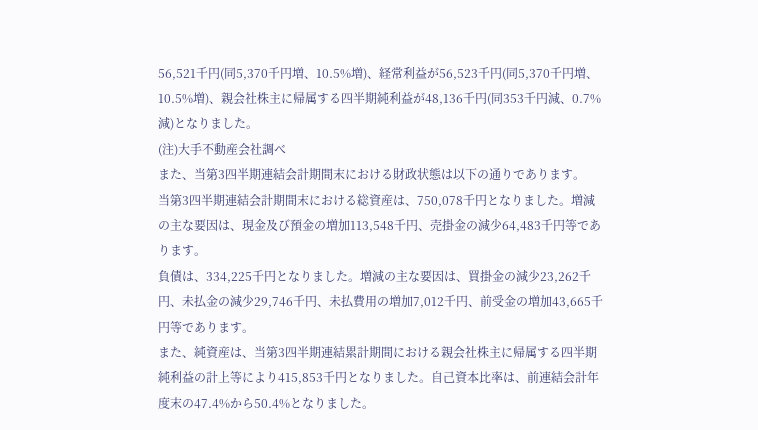56,521千円(同5,370千円増、10.5%増)、経常利益が56,523千円(同5,370千円増、10.5%増)、親会社株主に帰属する四半期純利益が48,136千円(同353千円減、0.7%減)となりました。
(注)大手不動産会社調べ
また、当第3四半期連結会計期間末における財政状態は以下の通りであります。
当第3四半期連結会計期間末における総資産は、750,078千円となりました。増減の主な要因は、現金及び預金の増加113,548千円、売掛金の減少64,483千円等であります。
負債は、334,225千円となりました。増減の主な要因は、買掛金の減少23,262千円、未払金の減少29,746千円、未払費用の増加7,012千円、前受金の増加43,665千円等であります。
また、純資産は、当第3四半期連結累計期間における親会社株主に帰属する四半期純利益の計上等により415,853千円となりました。自己資本比率は、前連結会計年度末の47.4%から50.4%となりました。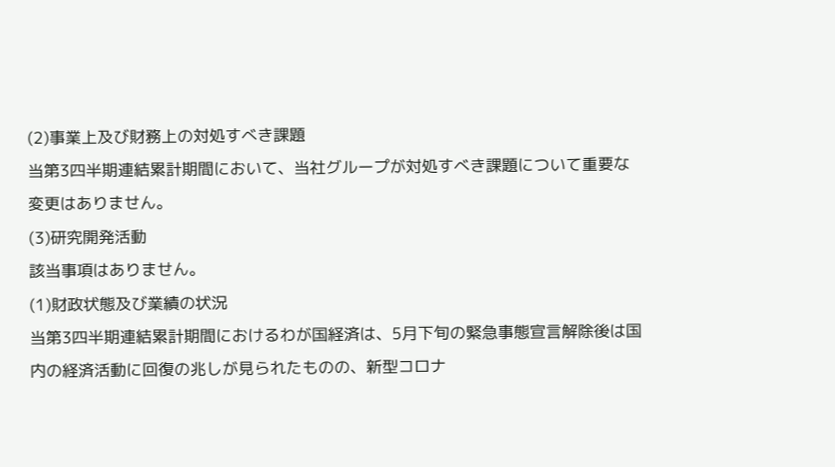(2)事業上及び財務上の対処すべき課題
当第3四半期連結累計期間において、当社グループが対処すべき課題について重要な変更はありません。
(3)研究開発活動
該当事項はありません。
(1)財政状態及び業績の状況
当第3四半期連結累計期間におけるわが国経済は、5月下旬の緊急事態宣言解除後は国内の経済活動に回復の兆しが見られたものの、新型コロナ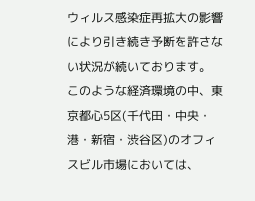ウィルス感染症再拡大の影響により引き続き予断を許さない状況が続いております。
このような経済環境の中、東京都心5区(千代田・中央・港・新宿・渋谷区)のオフィスビル市場においては、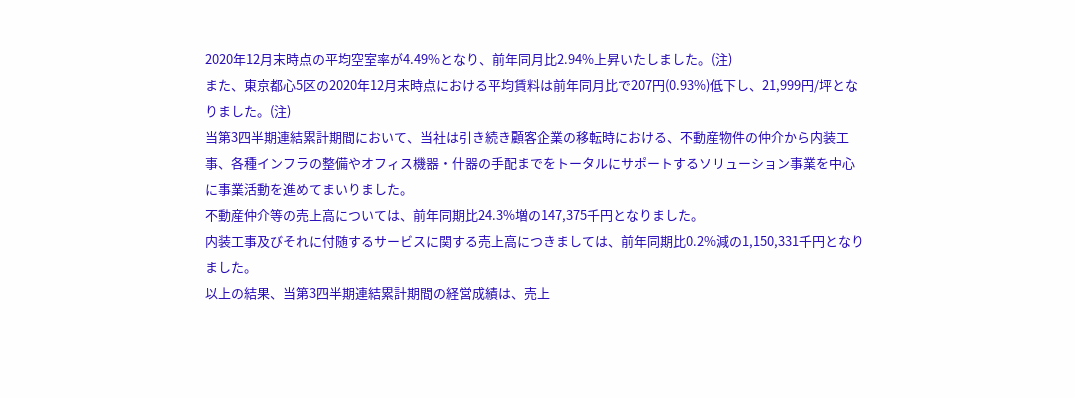2020年12月末時点の平均空室率が4.49%となり、前年同月比2.94%上昇いたしました。(注)
また、東京都心5区の2020年12月末時点における平均賃料は前年同月比で207円(0.93%)低下し、21,999円/坪となりました。(注)
当第3四半期連結累計期間において、当社は引き続き顧客企業の移転時における、不動産物件の仲介から内装工事、各種インフラの整備やオフィス機器・什器の手配までをトータルにサポートするソリューション事業を中心に事業活動を進めてまいりました。
不動産仲介等の売上高については、前年同期比24.3%増の147,375千円となりました。
内装工事及びそれに付随するサービスに関する売上高につきましては、前年同期比0.2%減の1,150,331千円となりました。
以上の結果、当第3四半期連結累計期間の経営成績は、売上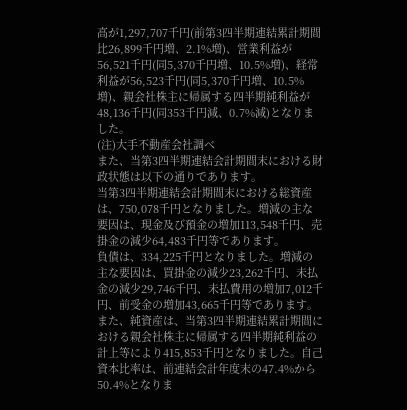高が1,297,707千円(前第3四半期連結累計期間比26,899千円増、2.1%増)、営業利益が56,521千円(同5,370千円増、10.5%増)、経常利益が56,523千円(同5,370千円増、10.5%増)、親会社株主に帰属する四半期純利益が48,136千円(同353千円減、0.7%減)となりました。
(注)大手不動産会社調べ
また、当第3四半期連結会計期間末における財政状態は以下の通りであります。
当第3四半期連結会計期間末における総資産は、750,078千円となりました。増減の主な要因は、現金及び預金の増加113,548千円、売掛金の減少64,483千円等であります。
負債は、334,225千円となりました。増減の主な要因は、買掛金の減少23,262千円、未払金の減少29,746千円、未払費用の増加7,012千円、前受金の増加43,665千円等であります。
また、純資産は、当第3四半期連結累計期間における親会社株主に帰属する四半期純利益の計上等により415,853千円となりました。自己資本比率は、前連結会計年度末の47.4%から50.4%となりま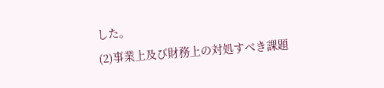した。
(2)事業上及び財務上の対処すべき課題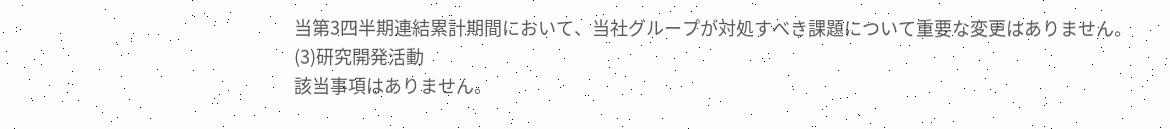当第3四半期連結累計期間において、当社グループが対処すべき課題について重要な変更はありません。
(3)研究開発活動
該当事項はありません。